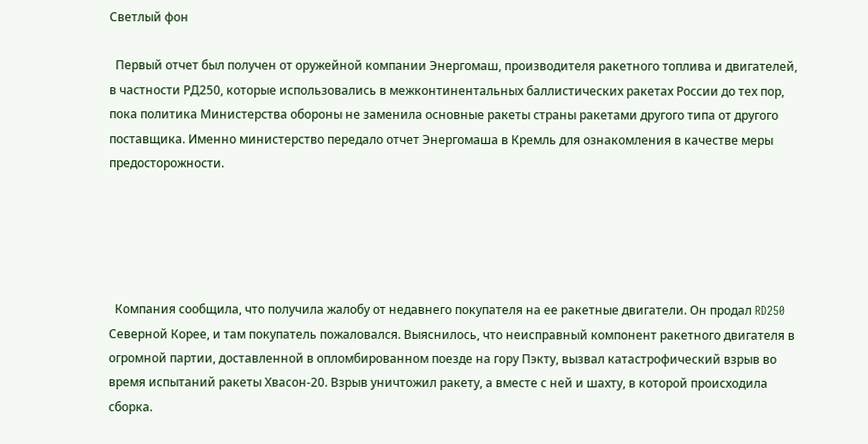Светлый фон

  Первый отчет был получен от оружейной компании Энергомаш, производителя ракетного топлива и двигателей, в частности РД250, которые использовались в межконтинентальных баллистических ракетах России до тех пор, пока политика Министерства обороны не заменила основные ракеты страны ракетами другого типа от другого поставщика. Именно министерство передало отчет Энергомаша в Кремль для ознакомления в качестве меры предосторожности.





  Компания сообщила, что получила жалобу от недавнего покупателя на ее ракетные двигатели. Он продал RD250 Северной Корее, и там покупатель пожаловался. Выяснилось, что неисправный компонент ракетного двигателя в огромной партии, доставленной в опломбированном поезде на гору Пэкту, вызвал катастрофический взрыв во время испытаний ракеты Хвасон-20. Взрыв уничтожил ракету, а вместе с ней и шахту, в которой происходила сборка.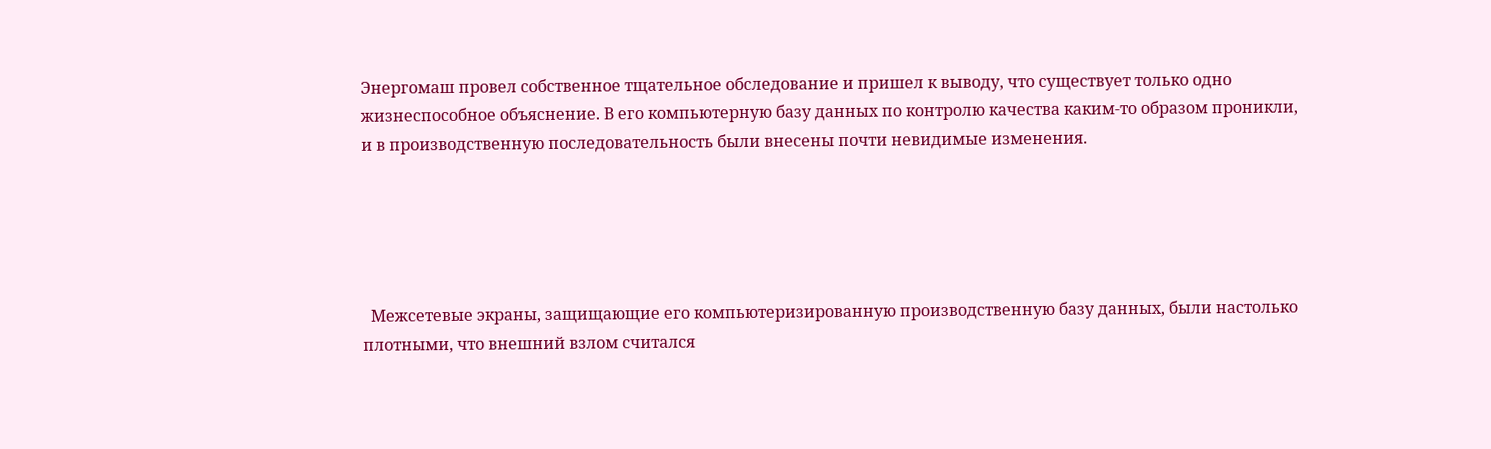Энергомаш провел собственное тщательное обследование и пришел к выводу, что существует только одно жизнеспособное объяснение. В его компьютерную базу данных по контролю качества каким-то образом проникли, и в производственную последовательность были внесены почти невидимые изменения.





  Межсетевые экраны, защищающие его компьютеризированную производственную базу данных, были настолько плотными, что внешний взлом считался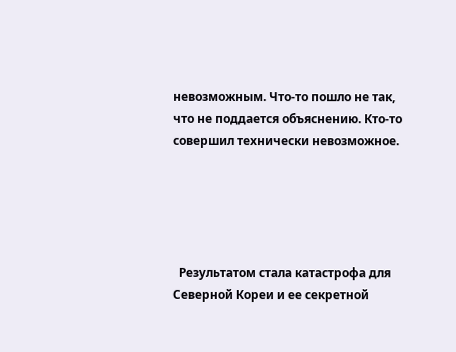невозможным. Что-то пошло не так, что не поддается объяснению. Кто-то совершил технически невозможное.





  Результатом стала катастрофа для Северной Кореи и ее секретной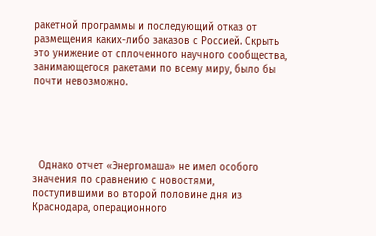ракетной программы и последующий отказ от размещения каких-либо заказов с Россией. Скрыть это унижение от сплоченного научного сообщества, занимающегося ракетами по всему миру, было бы почти невозможно.





  Однако отчет «Энергомаша» не имел особого значения по сравнению с новостями, поступившими во второй половине дня из Краснодара, операционного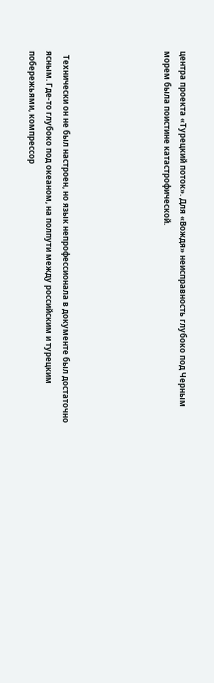центра проекта «Турецкий поток». Для «Вождя» неисправность глубоко под Черным морем была поистине катастрофической.





  Технически он не был настроен, но язык непрофессионала в документе был достаточно ясным. Где-то глубоко под океаном, на полпути между российским и турецким побережьями, компрессор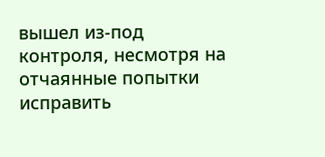вышел из-под контроля, несмотря на отчаянные попытки исправить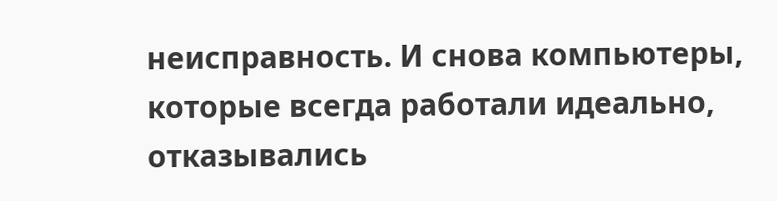неисправность. И снова компьютеры, которые всегда работали идеально, отказывались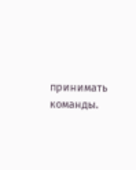принимать команды.